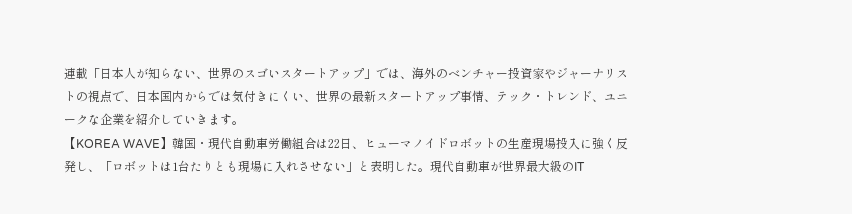連載「日本人が知らない、世界のスゴいスタートアップ」では、海外のベンチャー投資家やジャーナリストの視点で、日本国内からでは気付きにくい、世界の最新スタートアップ事情、テック・トレンド、ユニークな企業を紹介していきます。
【KOREA WAVE】韓国・現代自動車労働組合は22日、ヒューマノイドロボットの生産現場投入に強く反発し、「ロボットは1台たりとも現場に入れさせない」と表明した。現代自動車が世界最大級のIT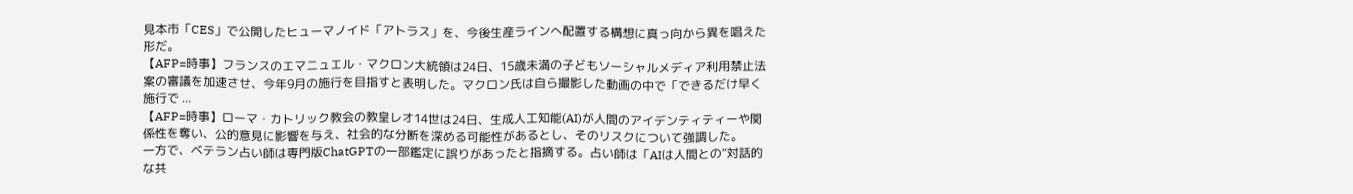見本市「CES」で公開したヒューマノイド「アトラス」を、今後生産ラインへ配置する構想に真っ向から異を唱えた形だ。
【AFP=時事】フランスのエマニュエル・マクロン大統領は24日、15歳未満の子どもソーシャルメディア利用禁止法案の審議を加速させ、今年9月の施行を目指すと表明した。マクロン氏は自ら撮影した動画の中で「できるだけ早く施行で ...
【AFP=時事】ローマ・カトリック教会の教皇レオ14世は24日、生成人工知能(AI)が人間のアイデンティティーや関係性を奪い、公的意見に影響を与え、社会的な分断を深める可能性があるとし、そのリスクについて強調した。
一方で、ベテラン占い師は専門版ChatGPTの一部鑑定に誤りがあったと指摘する。占い師は「AIは人間との“対話的な共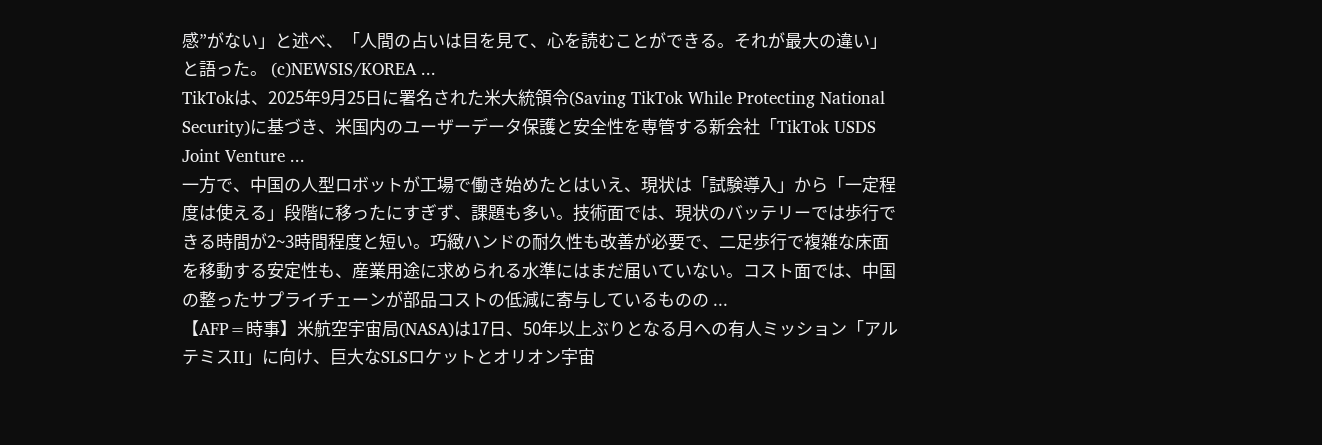感”がない」と述べ、「人間の占いは目を見て、心を読むことができる。それが最大の違い」と語った。 (c)NEWSIS/KOREA ...
TikTokは、2025年9月25日に署名された米大統領令(Saving TikTok While Protecting National Security)に基づき、米国内のユーザーデータ保護と安全性を専管する新会社「TikTok USDS Joint Venture ...
一方で、中国の人型ロボットが工場で働き始めたとはいえ、現状は「試験導入」から「一定程度は使える」段階に移ったにすぎず、課題も多い。技術面では、現状のバッテリーでは歩行できる時間が2~3時間程度と短い。巧緻ハンドの耐久性も改善が必要で、二足歩行で複雑な床面を移動する安定性も、産業用途に求められる水準にはまだ届いていない。コスト面では、中国の整ったサプライチェーンが部品コストの低減に寄与しているものの ...
【AFP=時事】米航空宇宙局(NASA)は17日、50年以上ぶりとなる月への有人ミッション「アルテミスII」に向け、巨大なSLSロケットとオリオン宇宙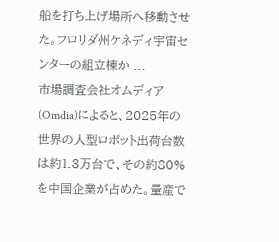船を打ち上げ場所へ移動させた。フロリダ州ケネディ宇宙センターの組立棟か ...
市場調査会社オムディア(Omdia)によると、2025年の世界の人型ロボット出荷台数は約1.3万台で、その約80%を中国企業が占めた。量産で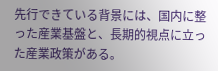先行できている背景には、国内に整った産業基盤と、長期的視点に立った産業政策がある。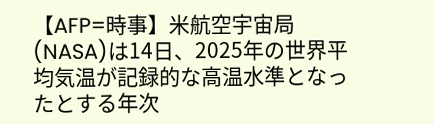【AFP=時事】米航空宇宙局(NASA)は14日、2025年の世界平均気温が記録的な高温水準となったとする年次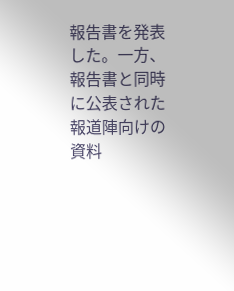報告書を発表した。一方、報告書と同時に公表された報道陣向けの資料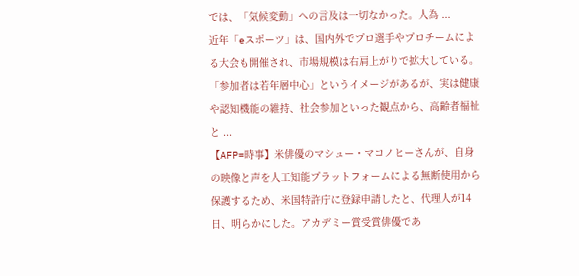では、「気候変動」への言及は一切なかった。人為 ...
近年「eスポーツ」は、国内外でプロ選手やプロチームによる大会も開催され、市場規模は右肩上がりで拡大している。「参加者は若年層中心」というイメージがあるが、実は健康や認知機能の維持、社会参加といった観点から、高齢者福祉と ...
【AFP=時事】米俳優のマシュー・マコノヒーさんが、自身の映像と声を人工知能プラットフォームによる無断使用から保護するため、米国特許庁に登録申請したと、代理人が14日、明らかにした。アカデミー賞受賞俳優であ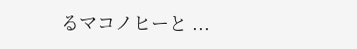るマコノヒーと ...